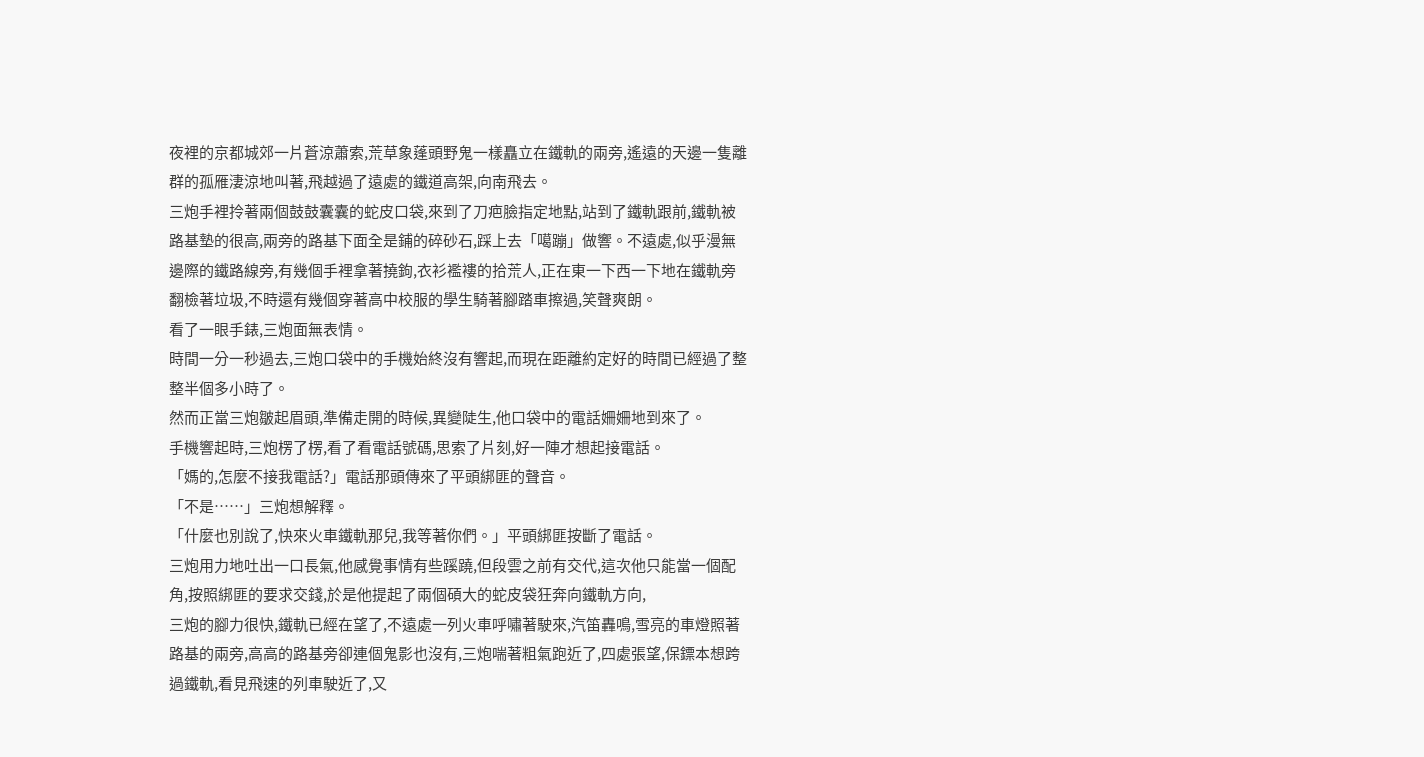夜裡的京都城郊一片蒼涼蕭索,荒草象蓬頭野鬼一樣矗立在鐵軌的兩旁,遙遠的天邊一隻離群的孤雁淒涼地叫著,飛越過了遠處的鐵道高架,向南飛去。
三炮手裡拎著兩個鼓鼓囊囊的蛇皮口袋,來到了刀疤臉指定地點,站到了鐵軌跟前,鐵軌被路基墊的很高,兩旁的路基下面全是鋪的碎砂石,踩上去「噶蹦」做響。不遠處,似乎漫無邊際的鐵路線旁,有幾個手裡拿著撓鉤,衣衫襤褸的拾荒人,正在東一下西一下地在鐵軌旁翻檢著垃圾,不時還有幾個穿著高中校服的學生騎著腳踏車擦過,笑聲爽朗。
看了一眼手錶,三炮面無表情。
時間一分一秒過去,三炮口袋中的手機始終沒有響起,而現在距離約定好的時間已經過了整整半個多小時了。
然而正當三炮皺起眉頭,準備走開的時候,異變陡生,他口袋中的電話姍姍地到來了。
手機響起時,三炮楞了楞,看了看電話號碼,思索了片刻,好一陣才想起接電話。
「媽的,怎麼不接我電話?」電話那頭傳來了平頭綁匪的聲音。
「不是……」三炮想解釋。
「什麼也別說了,快來火車鐵軌那兒,我等著你們。」平頭綁匪按斷了電話。
三炮用力地吐出一口長氣,他感覺事情有些蹊蹺,但段雲之前有交代,這次他只能當一個配角,按照綁匪的要求交錢,於是他提起了兩個碩大的蛇皮袋狂奔向鐵軌方向,
三炮的腳力很快,鐵軌已經在望了,不遠處一列火車呼嘯著駛來,汽笛轟鳴,雪亮的車燈照著路基的兩旁,高高的路基旁卻連個鬼影也沒有,三炮喘著粗氣跑近了,四處張望,保鏢本想跨過鐵軌,看見飛速的列車駛近了,又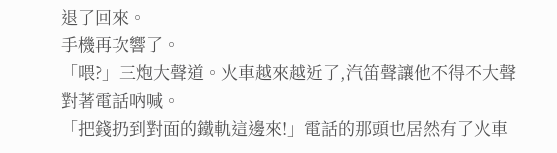退了回來。
手機再次響了。
「喂?」三炮大聲道。火車越來越近了,汽笛聲讓他不得不大聲對著電話吶喊。
「把錢扔到對面的鐵軌這邊來!」電話的那頭也居然有了火車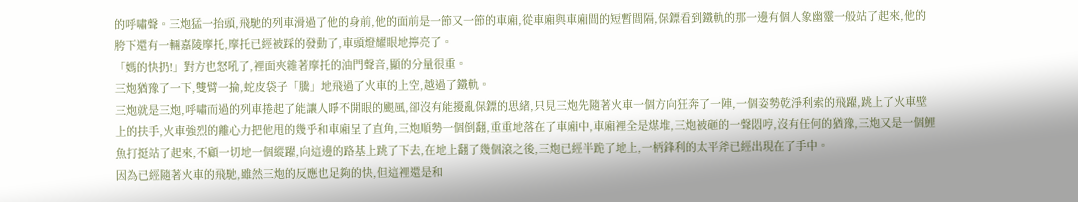的呼嘯聲。三炮猛一抬頭,飛馳的列車滑過了他的身前,他的面前是一節又一節的車廂,從車廂與車廂間的短暫間隔,保鏢看到鐵軌的那一邊有個人象幽靈一般站了起來,他的胯下還有一輛嘉陵摩托,摩托已經被踩的發動了,車頭燈耀眼地擰亮了。
「媽的快扔!」對方也怒吼了,裡面夾雜著摩托的油門聲音,顯的分量很重。
三炮猶豫了一下,雙臂一掄,蛇皮袋子「騰」地飛過了火車的上空,越過了鐵軌。
三炮就是三炮,呼嘯而過的列車捲起了能讓人睜不開眼的颶風,卻沒有能擾亂保鏢的思緒,只見三炮先隨著火車一個方向狂奔了一陣,一個姿勢乾淨利索的飛躍,跳上了火車壁上的扶手,火車強烈的離心力把他甩的幾乎和車廂呈了直角,三炮順勢一個倒翻,重重地落在了車廂中,車廂裡全是煤堆,三炮被砸的一聲悶哼,沒有任何的猶豫,三炮又是一個鯉魚打挺站了起來,不顧一切地一個縱躍,向這邊的路基上跳了下去,在地上翻了幾個滾之後,三炮已經半跪了地上,一柄鋒利的太平斧已經出現在了手中。
因為已經隨著火車的飛馳,雖然三炮的反應也足夠的快,但這裡還是和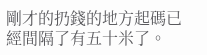剛才的扔錢的地方起碼已經間隔了有五十米了。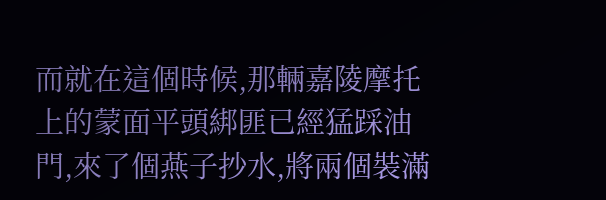而就在這個時候,那輛嘉陵摩托上的蒙面平頭綁匪已經猛踩油門,來了個燕子抄水,將兩個裝滿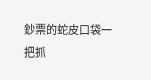鈔票的蛇皮口袋一把抓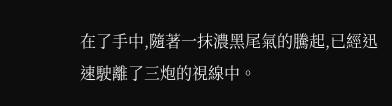在了手中,隨著一抹濃黑尾氣的騰起,已經迅速駛離了三炮的視線中。